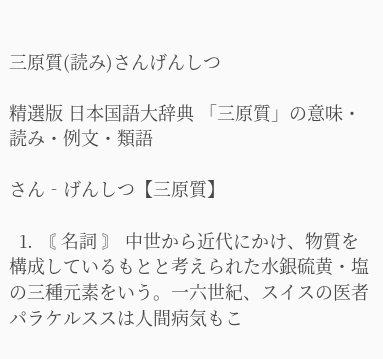三原質(読み)さんげんしつ

精選版 日本国語大辞典 「三原質」の意味・読み・例文・類語

さん‐げんしつ【三原質】

  1. 〘 名詞 〙 中世から近代にかけ、物質を構成しているもとと考えられた水銀硫黄・塩の三種元素をいう。一六世紀、スイスの医者パラケルススは人間病気もこ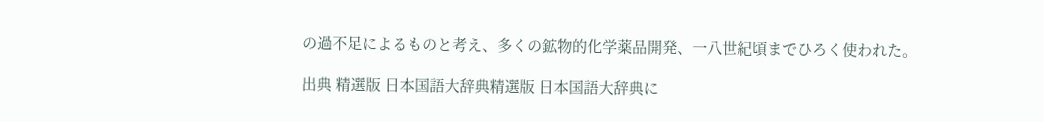の過不足によるものと考え、多くの鉱物的化学薬品開発、一八世紀頃までひろく使われた。

出典 精選版 日本国語大辞典精選版 日本国語大辞典に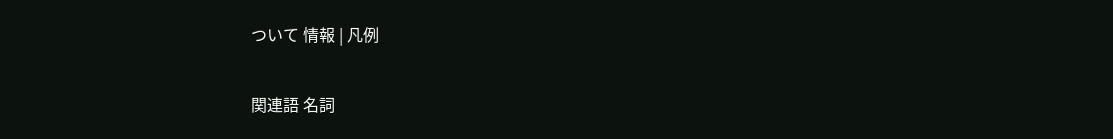ついて 情報 | 凡例

関連語 名詞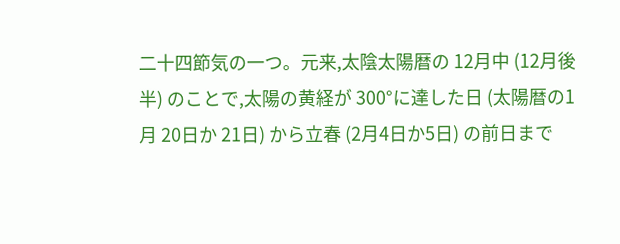二十四節気の一つ。元来,太陰太陽暦の 12月中 (12月後半) のことで,太陽の黄経が 300°に達した日 (太陽暦の1月 20日か 21日) から立春 (2月4日か5日) の前日まで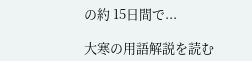の約 15日間で...

大寒の用語解説を読む